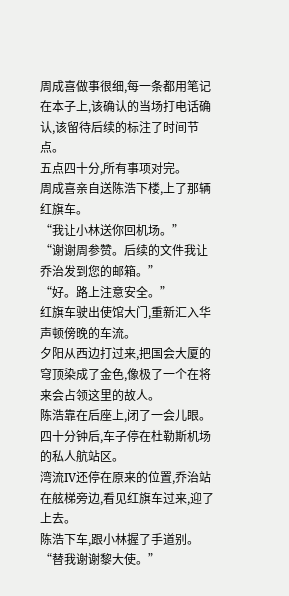周成喜做事很细,每一条都用笔记在本子上,该确认的当场打电话确认,该留待后续的标注了时间节点。
五点四十分,所有事项对完。
周成喜亲自送陈浩下楼,上了那辆红旗车。
“我让小林送你回机场。”
“谢谢周参赞。后续的文件我让乔治发到您的邮箱。”
“好。路上注意安全。”
红旗车驶出使馆大门,重新汇入华声顿傍晚的车流。
夕阳从西边打过来,把国会大厦的穹顶染成了金色,像极了一个在将来会占领这里的故人。
陈浩靠在后座上,闭了一会儿眼。
四十分钟后,车子停在杜勒斯机场的私人航站区。
湾流IV还停在原来的位置,乔治站在舷梯旁边,看见红旗车过来,迎了上去。
陈浩下车,跟小林握了手道别。
“替我谢谢黎大使。”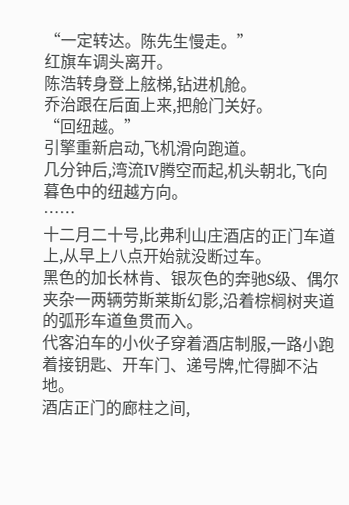“一定转达。陈先生慢走。”
红旗车调头离开。
陈浩转身登上舷梯,钻进机舱。
乔治跟在后面上来,把舱门关好。
“回纽越。”
引擎重新启动,飞机滑向跑道。
几分钟后,湾流IV腾空而起,机头朝北,飞向暮色中的纽越方向。
……
十二月二十号,比弗利山庄酒店的正门车道上,从早上八点开始就没断过车。
黑色的加长林肯、银灰色的奔驰S级、偶尔夹杂一两辆劳斯莱斯幻影,沿着棕榈树夹道的弧形车道鱼贯而入。
代客泊车的小伙子穿着酒店制服,一路小跑着接钥匙、开车门、递号牌,忙得脚不沾地。
酒店正门的廊柱之间,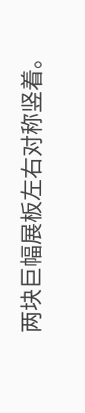两块巨幅展板左右对称竖着。